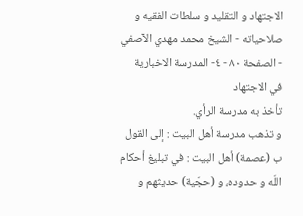الاجتهاد و التقليد و سلطات الفقيه و صلاحياته - الشيخ محمد مهدي الآصفي - الصفحة ٨٠ - ٤- المدرسة الاخبارية في الاجتهاد
تأخذ به مدرسة الرأي.
و تذهب مدرسة أهل البيت : إلى القول ب (عصمة) أهل البيت : في تبليغ أحكام اللّه و حدوده، و (حجّية) حديثهم و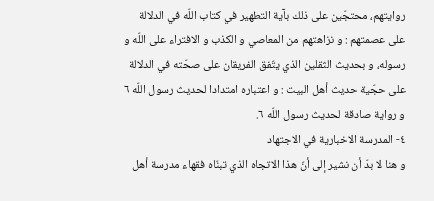روايتهم، محتجّين على ذلك بآية التطهير في كتاب اللّه في الدلالة على عصمتهم : و نزاهتهم من المعاصي و الكذب و الافتراء على اللّه و رسوله، و بحديث الثقلين الذي يتّفق الفريقان على صحّته في الدلالة على حجّية حديث أهل البيت : و اعتباره امتدادا لحديث رسول اللّه ٦ و رواية صادقة لحديث رسول اللّه ٦.
٤- المدرسة الاخبارية في الاجتهاد
و هنا لا بدّ أن نشير إلى أنّ هذا الاتجاه الذي تبنّاه فقهاء مدرسة أهل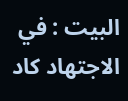البيت : في الاجتهاد كاد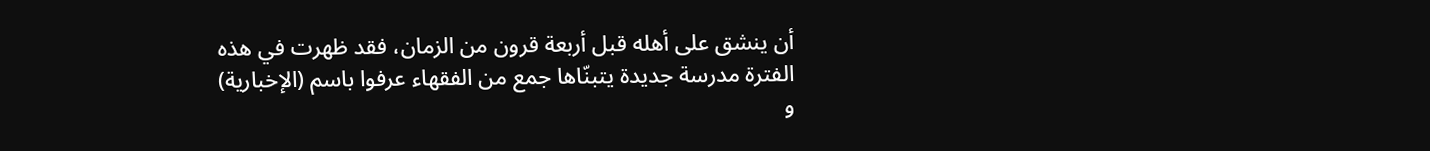أن ينشق على أهله قبل أربعة قرون من الزمان، فقد ظهرت في هذه الفترة مدرسة جديدة يتبنّاها جمع من الفقهاء عرفوا باسم (الإخبارية) و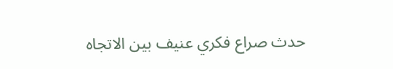حدث صراع فكري عنيف بين الاتجاه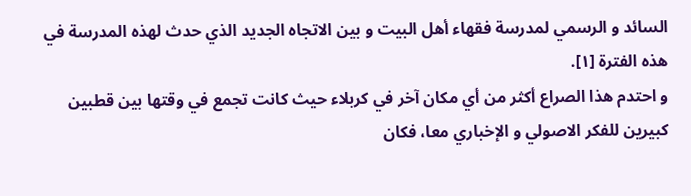السائد و الرسمي لمدرسة فقهاء أهل البيت و بين الاتجاه الجديد الذي حدث لهذه المدرسة في هذه الفترة [١].
و احتدم هذا الصراع أكثر من أي مكان آخر في كربلاء حيث كانت تجمع في وقتها بين قطبين كبيرين للفكر الاصولي و الإخباري معا، فكان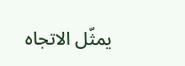يمثّل الاتجاه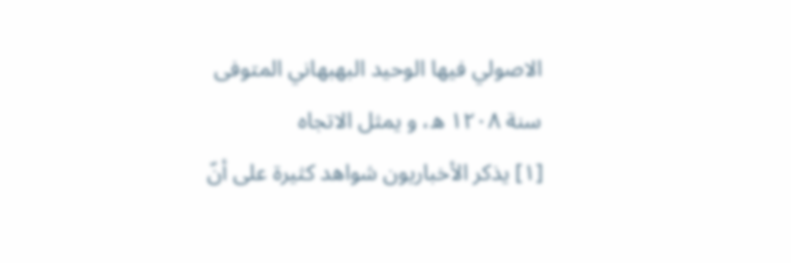الاصولي فيها الوحيد البهبهاني المتوفى سنة ١٢٠٨ ه، و يمثل الاتجاه
[١] يذكر الأخباريون شواهد كثيرة على أنّ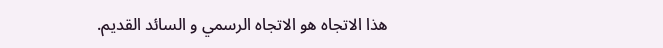هذا الاتجاه هو الاتجاه الرسمي و السائد القديم.